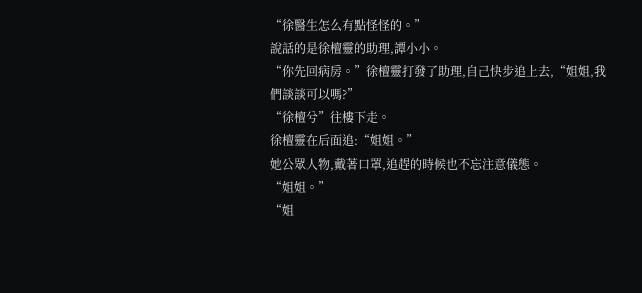“徐醫生怎么有點怪怪的。”
說話的是徐檀靈的助理,譚小小。
“你先回病房。”徐檀靈打發了助理,自己快步追上去,“姐姐,我們談談可以嗎?”
“徐檀兮”往樓下走。
徐檀靈在后面追:“姐姐。”
她公眾人物,戴著口罩,追趕的時候也不忘注意儀態。
“姐姐。”
“姐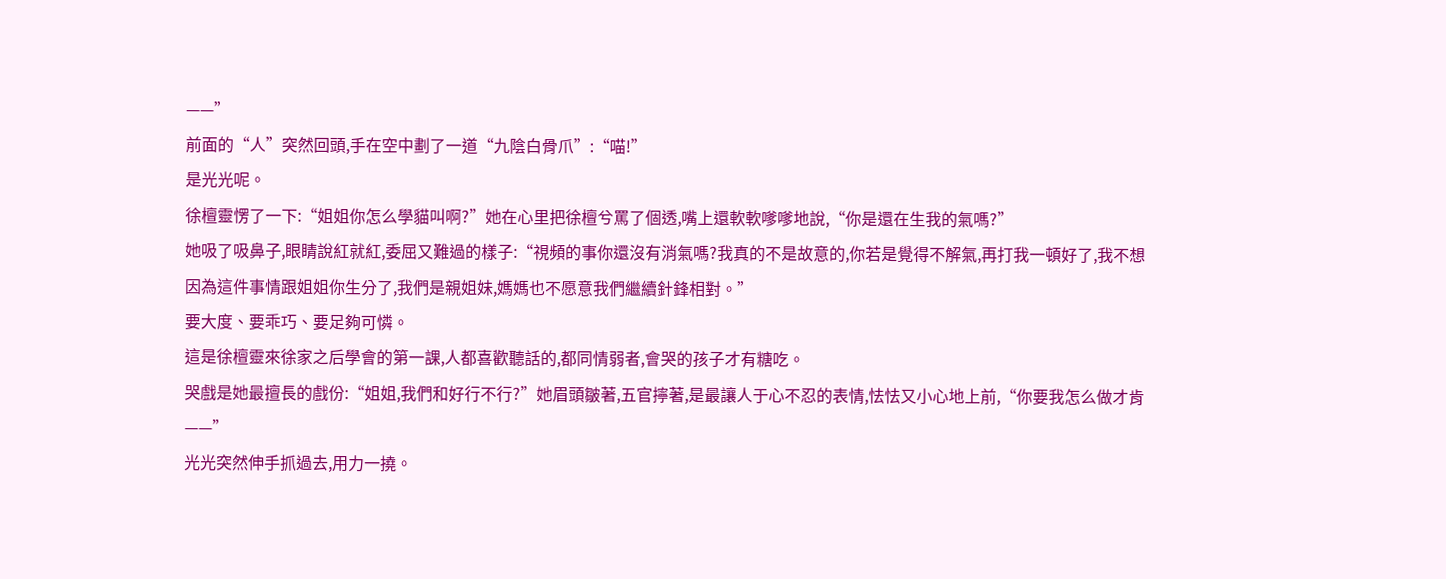——”
前面的“人”突然回頭,手在空中劃了一道“九陰白骨爪”:“喵!”
是光光呢。
徐檀靈愣了一下:“姐姐你怎么學貓叫啊?”她在心里把徐檀兮罵了個透,嘴上還軟軟嗲嗲地說,“你是還在生我的氣嗎?”
她吸了吸鼻子,眼睛說紅就紅,委屈又難過的樣子:“視頻的事你還沒有消氣嗎?我真的不是故意的,你若是覺得不解氣,再打我一頓好了,我不想因為這件事情跟姐姐你生分了,我們是親姐妹,媽媽也不愿意我們繼續針鋒相對。”
要大度、要乖巧、要足夠可憐。
這是徐檀靈來徐家之后學會的第一課,人都喜歡聽話的,都同情弱者,會哭的孩子才有糖吃。
哭戲是她最擅長的戲份:“姐姐,我們和好行不行?”她眉頭皺著,五官擰著,是最讓人于心不忍的表情,怯怯又小心地上前,“你要我怎么做才肯——”
光光突然伸手抓過去,用力一撓。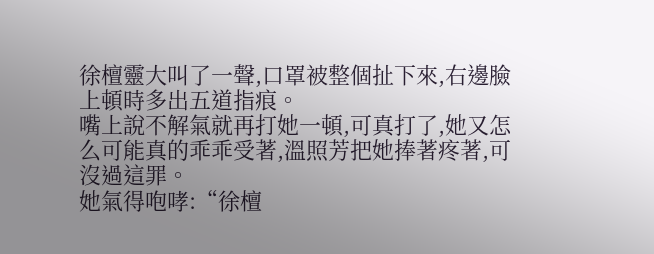徐檀靈大叫了一聲,口罩被整個扯下來,右邊臉上頓時多出五道指痕。
嘴上說不解氣就再打她一頓,可真打了,她又怎么可能真的乖乖受著,溫照芳把她捧著疼著,可沒過這罪。
她氣得咆哮:“徐檀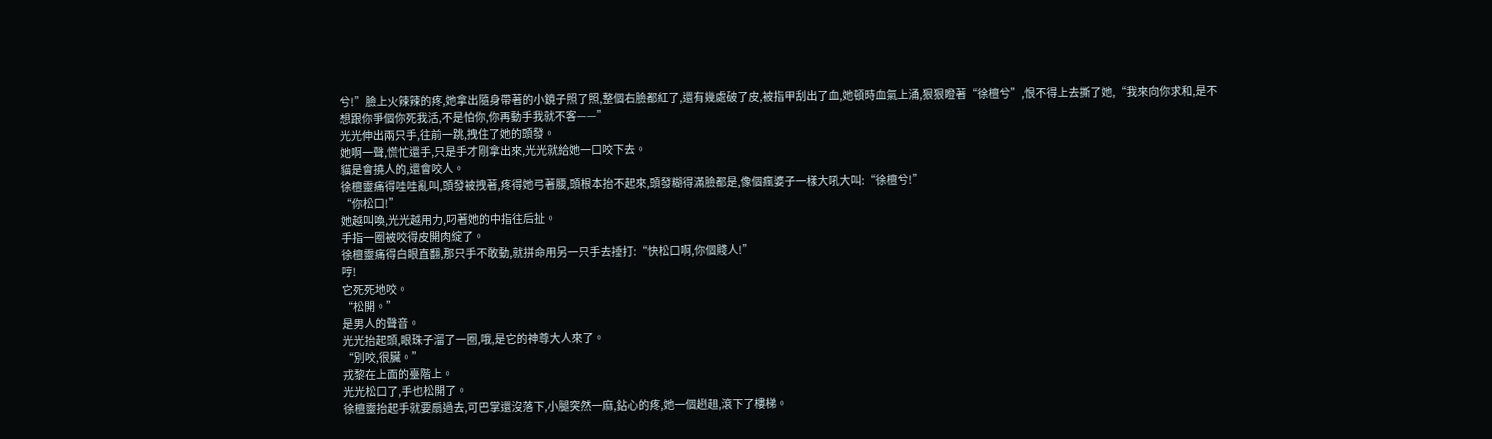兮!”臉上火辣辣的疼,她拿出隨身帶著的小鏡子照了照,整個右臉都紅了,還有幾處破了皮,被指甲刮出了血,她頓時血氣上涌,狠狠瞪著“徐檀兮”,恨不得上去撕了她,“我來向你求和,是不想跟你爭個你死我活,不是怕你,你再動手我就不客——”
光光伸出兩只手,往前一跳,拽住了她的頭發。
她啊一聲,慌忙還手,只是手才剛拿出來,光光就給她一口咬下去。
貓是會撓人的,還會咬人。
徐檀靈痛得哇哇亂叫,頭發被拽著,疼得她弓著腰,頭根本抬不起來,頭發糊得滿臉都是,像個瘋婆子一樣大吼大叫:“徐檀兮!”
“你松口!”
她越叫喚,光光越用力,叼著她的中指往后扯。
手指一圈被咬得皮開肉綻了。
徐檀靈痛得白眼直翻,那只手不敢動,就拼命用另一只手去捶打:“快松口啊,你個賤人!”
哼!
它死死地咬。
“松開。”
是男人的聲音。
光光抬起頭,眼珠子溜了一圈,哦,是它的神尊大人來了。
“別咬,很臟。”
戎黎在上面的臺階上。
光光松口了,手也松開了。
徐檀靈抬起手就要扇過去,可巴掌還沒落下,小腿突然一麻,鉆心的疼,她一個趔趄,滾下了樓梯。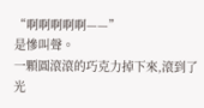“啊啊啊啊啊——”
是慘叫聲。
一顆圓滾滾的巧克力掉下來,滾到了光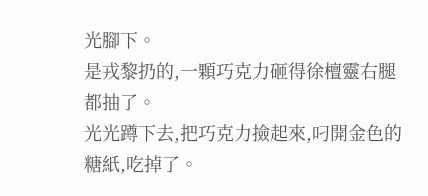光腳下。
是戎黎扔的,一顆巧克力砸得徐檀靈右腿都抽了。
光光蹲下去,把巧克力撿起來,叼開金色的糖紙,吃掉了。